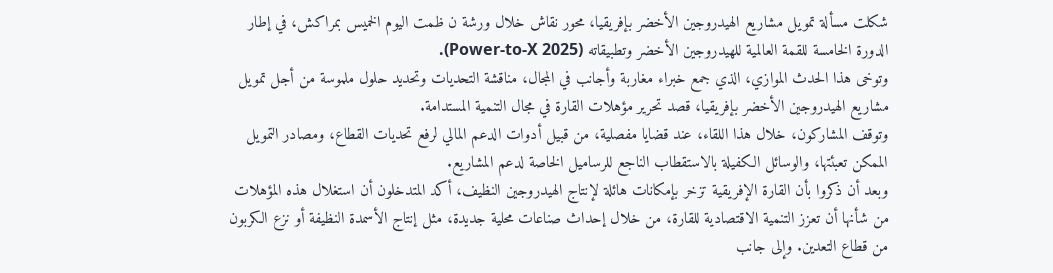شكلت مسألة تمويل مشاريع الهيدروجين الأخضر بإفريقيا، محور نقاش خلال ورشة ن ظمت اليوم الخميس بمراكش، في إطار الدورة الخامسة للقمة العالمية للهيدروجين الأخضر وتطبيقاته (Power-to-X 2025).
وتوخى هذا الحدث الموازي، الذي جمع خبراء مغاربة وأجانب في المجال، مناقشة التحديات وتحديد حلول ملموسة من أجل تمويل مشاريع الهيدروجين الأخضر بإفريقيا، قصد تحرير مؤهلات القارة في مجال التنمية المستدامة.
وتوقف المشاركون، خلال هذا اللقاء، عند قضايا مفصلية، من قبيل أدوات الدعم المالي لرفع تحديات القطاع، ومصادر التمويل الممكن تعبئتها، والوسائل الكفيلة بالاستقطاب الناجع للرساميل الخاصة لدعم المشاريع.
وبعد أن ذكروا بأن القارة الإفريقية تزخر بإمكانات هائلة لإنتاج الهيدروجين النظيف، أكد المتدخلون أن استغلال هذه المؤهلات من شأنها أن تعزز التنمية الاقتصادية للقارة، من خلال إحداث صناعات محلية جديدة، مثل إنتاج الأسمدة النظيفة أو نزع الكربون من قطاع التعدين. وإلى جانب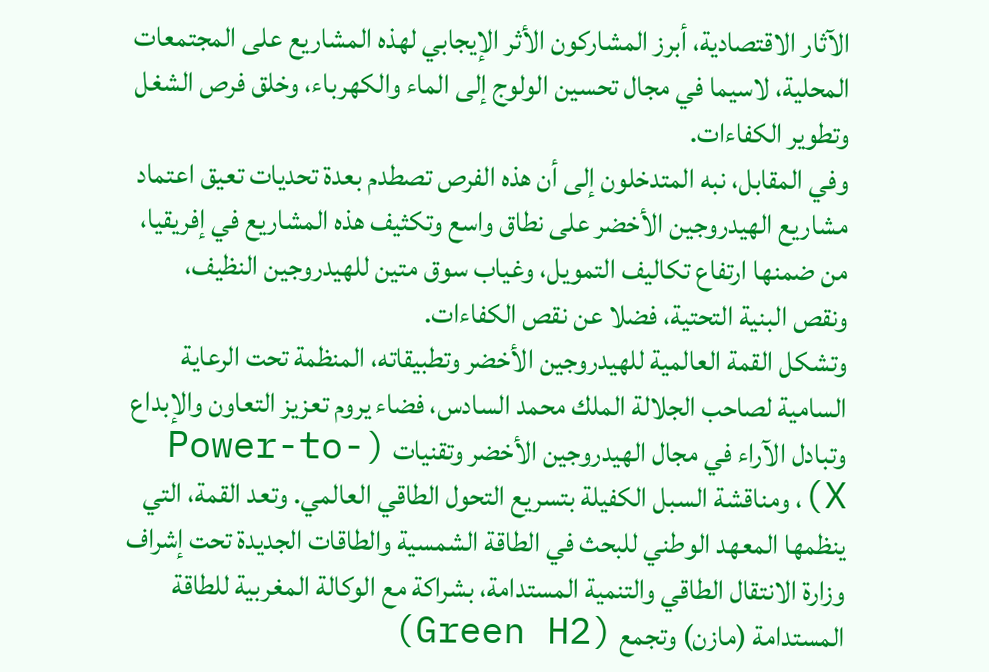الآثار الاقتصادية، أبرز المشاركون الأثر الإيجابي لهذه المشاريع على المجتمعات المحلية، لاسيما في مجال تحسين الولوج إلى الماء والكهرباء، وخلق فرص الشغل وتطوير الكفاءات.
وفي المقابل، نبه المتدخلون إلى أن هذه الفرص تصطدم بعدة تحديات تعيق اعتماد مشاريع الهيدروجين الأخضر على نطاق واسع وتكثيف هذه المشاريع في إفريقيا، من ضمنها ارتفاع تكاليف التمويل، وغياب سوق متين للهيدروجين النظيف، ونقص البنية التحتية، فضلا عن نقص الكفاءات.
وتشكل القمة العالمية للهيدروجين الأخضر وتطبيقاته، المنظمة تحت الرعاية السامية لصاحب الجلالة الملك محمد السادس، فضاء يروم تعزيز التعاون والإبداع وتبادل الآراء في مجال الهيدروجين الأخضر وتقنيات (Power-to-X)، ومناقشة السبل الكفيلة بتسريع التحول الطاقي العالمي. وتعد القمة، التي ينظمها المعهد الوطني للبحث في الطاقة الشمسية والطاقات الجديدة تحت إشراف وزارة الانتقال الطاقي والتنمية المستدامة، بشراكة مع الوكالة المغربية للطاقة المستدامة (مازن) وتجمع (Green H2)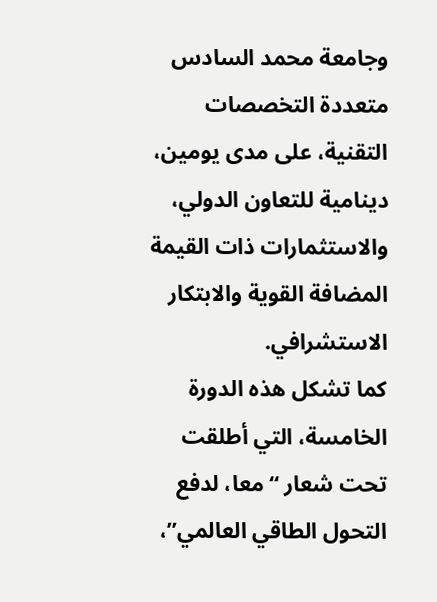وجامعة محمد السادس متعددة التخصصات التقنية، على مدى يومين، دينامية للتعاون الدولي، والاستثمارات ذات القيمة المضافة القوية والابتكار الاستشرافي.
كما تشكل هذه الدورة الخامسة، التي أطلقت تحت شعار “معا، لدفع التحول الطاقي العالمي”،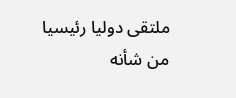ملتقى دوليا رئيسيا من شأنه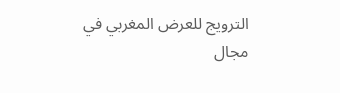الترويج للعرض المغربي في مجال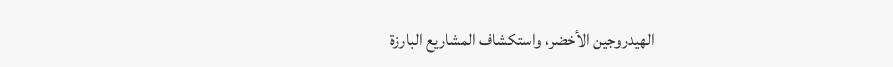الهيدروجين الأخضر، واستكشاف المشاريع البارزة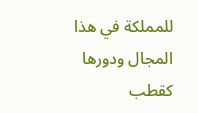للمملكة في هذا المجال ودورها كقطب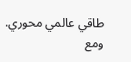طاقي عالمي محوري.
ومع